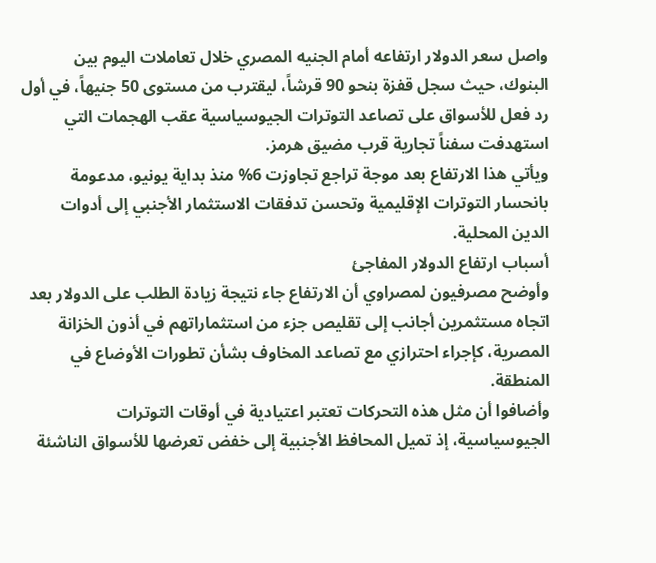واصل سعر الدولار ارتفاعه أمام الجنيه المصري خلال تعاملات اليوم بين البنوك، حيث سجل قفزة بنحو 90 قرشاً، ليقترب من مستوى 50 جنيهاً، في أول رد فعل للأسواق على تصاعد التوترات الجيوسياسية عقب الهجمات التي استهدفت سفناً تجارية قرب مضيق هرمز.
ويأتي هذا الارتفاع بعد موجة تراجع تجاوزت 6% منذ بداية يونيو، مدعومة بانحسار التوترات الإقليمية وتحسن تدفقات الاستثمار الأجنبي إلى أدوات الدين المحلية.
أسباب ارتفاع الدولار المفاجئ
وأوضح مصرفيون لمصراوي أن الارتفاع جاء نتيجة زيادة الطلب على الدولار بعد اتجاه مستثمرين أجانب إلى تقليص جزء من استثماراتهم في أذون الخزانة المصرية، كإجراء احترازي مع تصاعد المخاوف بشأن تطورات الأوضاع في المنطقة.
وأضافوا أن مثل هذه التحركات تعتبر اعتيادية في أوقات التوترات الجيوسياسية، إذ تميل المحافظ الأجنبية إلى خفض تعرضها للأسواق الناشئة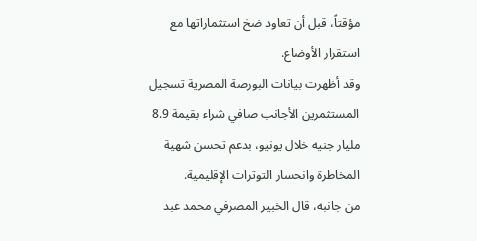مؤقتاً، قبل أن تعاود ضخ استثماراتها مع استقرار الأوضاع.
وقد أظهرت بيانات البورصة المصرية تسجيل المستثمرين الأجانب صافي شراء بقيمة 8.9 مليار جنيه خلال يونيو، بدعم تحسن شهية المخاطرة وانحسار التوترات الإقليمية.
من جانبه، قال الخبير المصرفي محمد عبد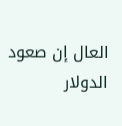العال إن صعود الدولار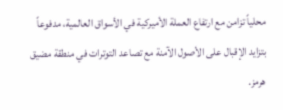محلياً تزامن مع ارتفاع العملة الأميركية في الأسواق العالمية، مدفوعاً بتزايد الإقبال على الأصول الآمنة مع تصاعد التوترات في منطقة مضيق هرمز.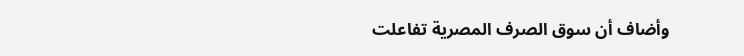وأضاف أن سوق الصرف المصرية تفاعلت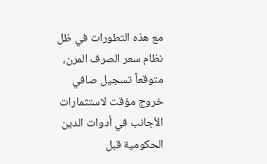مع هذه التطورات في ظل نظام سعر الصرف المرن، متوقعاً تسجيل صافي خروج مؤقت لاستثمارات الأجانب في أدوات الدين الحكومية قبل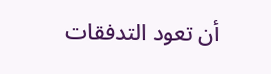أن تعود التدفقات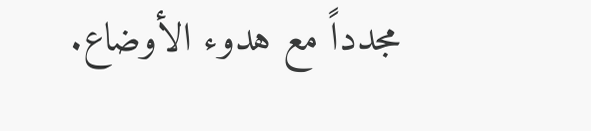مجدداً مع هدوء الأوضاع.